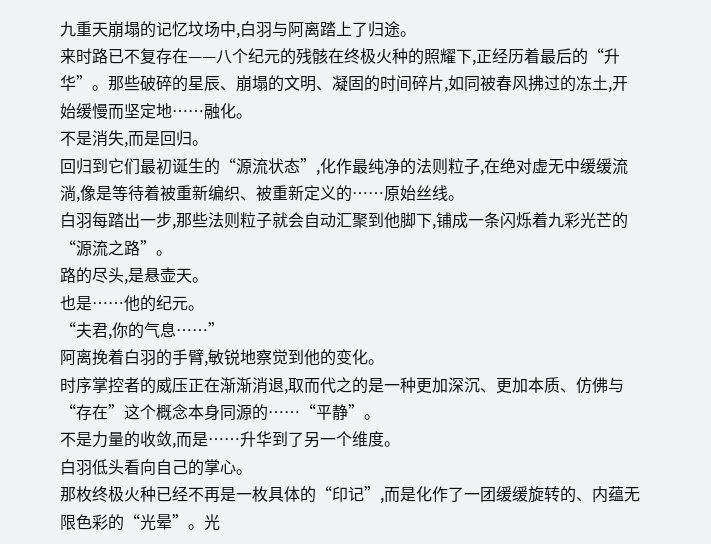九重天崩塌的记忆坟场中,白羽与阿离踏上了归途。
来时路已不复存在——八个纪元的残骸在终极火种的照耀下,正经历着最后的“升华”。那些破碎的星辰、崩塌的文明、凝固的时间碎片,如同被春风拂过的冻土,开始缓慢而坚定地……融化。
不是消失,而是回归。
回归到它们最初诞生的“源流状态”,化作最纯净的法则粒子,在绝对虚无中缓缓流淌,像是等待着被重新编织、被重新定义的……原始丝线。
白羽每踏出一步,那些法则粒子就会自动汇聚到他脚下,铺成一条闪烁着九彩光芒的“源流之路”。
路的尽头,是悬壶天。
也是……他的纪元。
“夫君,你的气息……”
阿离挽着白羽的手臂,敏锐地察觉到他的变化。
时序掌控者的威压正在渐渐消退,取而代之的是一种更加深沉、更加本质、仿佛与“存在”这个概念本身同源的……“平静”。
不是力量的收敛,而是……升华到了另一个维度。
白羽低头看向自己的掌心。
那枚终极火种已经不再是一枚具体的“印记”,而是化作了一团缓缓旋转的、内蕴无限色彩的“光晕”。光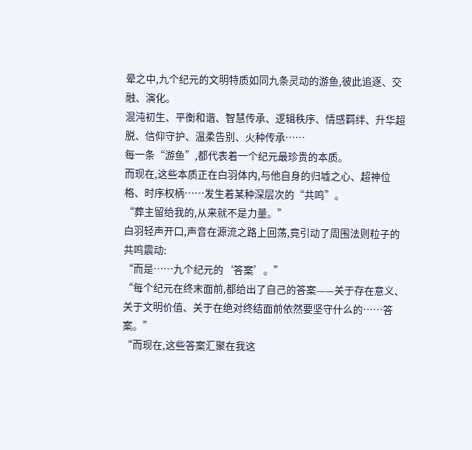晕之中,九个纪元的文明特质如同九条灵动的游鱼,彼此追逐、交融、演化。
混沌初生、平衡和谐、智慧传承、逻辑秩序、情感羁绊、升华超脱、信仰守护、温柔告别、火种传承……
每一条“游鱼”,都代表着一个纪元最珍贵的本质。
而现在,这些本质正在白羽体内,与他自身的归墟之心、超神位格、时序权柄……发生着某种深层次的“共鸣”。
“葬主留给我的,从来就不是力量。”
白羽轻声开口,声音在源流之路上回荡,竟引动了周围法则粒子的共鸣震动:
“而是……九个纪元的‘答案’。”
“每个纪元在终末面前,都给出了自己的答案——关于存在意义、关于文明价值、关于在绝对终结面前依然要坚守什么的……答案。”
“而现在,这些答案汇聚在我这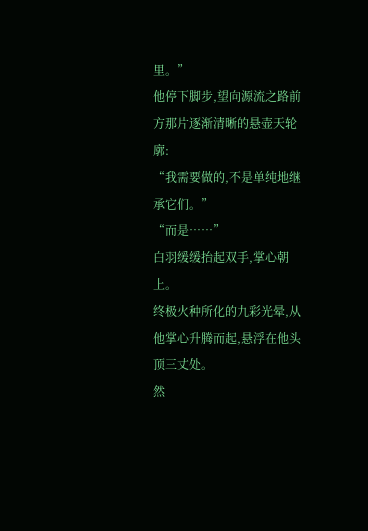里。”
他停下脚步,望向源流之路前方那片逐渐清晰的悬壶天轮廓:
“我需要做的,不是单纯地继承它们。”
“而是……”
白羽缓缓抬起双手,掌心朝上。
终极火种所化的九彩光晕,从他掌心升腾而起,悬浮在他头顶三丈处。
然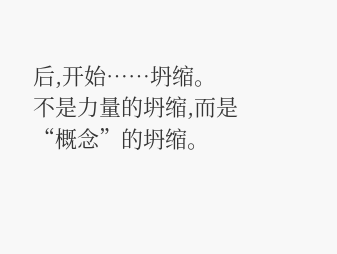后,开始……坍缩。
不是力量的坍缩,而是“概念”的坍缩。